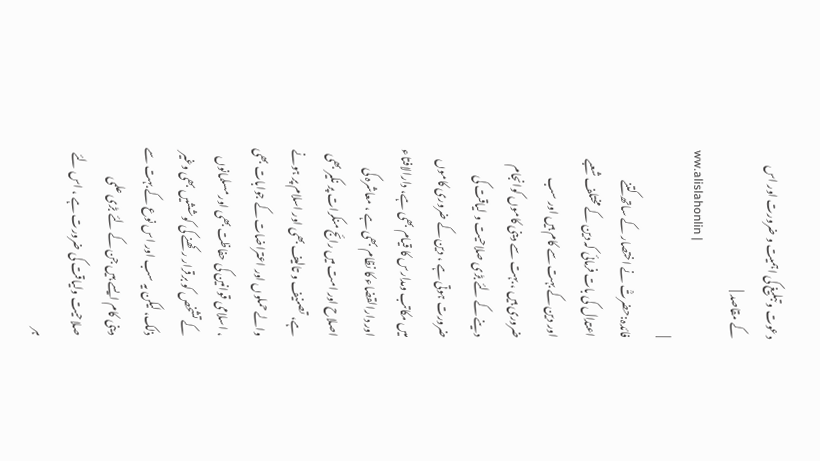دعوت و تبلیغ کی اہمیت و ضرورت اور اس کے مقاصد |
ww.alislahonlin |
|
فائدہ:حضرتؒ نے اختصار کے ساتھ کتنے اعتدال کی بات فرمائی کہ دین کے مختلف شعبے اور دین کے بہت سے کام ہیں اور سب ضروری ہیں ، بہت سے دینی کاموں کوانجام دینے کے لئے بڑی صلاحیت و لیاقت کی ضرورت ہوتی ہے ، دین کے ضروری کاموں میں مکاتب ومدارس کا قیام بھی ہے، دارالافتاء اور دارالقضاء کا نظام بھی ہے ، معاشرہ کی اصلاح اور امت میں رائج منکرات پر نکیر بھی ہے، تصنیف و تالیف بھی اور اسلام پر ہونے والے حملوں اور اعتراضات کے جوابات بھی ، اسلامی قوانین کی حفاظت بھی اور مسلمانوں کے تشخص کو برقرار رکھنے کی کوششیں بھی وغیر ذلک، لیکن یہ سب اور اس نوع کے بہت سے دینی کام ایسے ہیں جن کے لئے بڑی علمی صلاحیت ولیاقت کی ضرورت ہے ، اس لئے ہر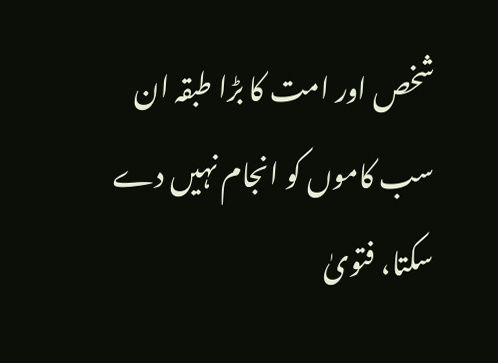شخص اور امت کا بڑا طبقہ ان سب کاموں کو انجام نہیں دے سکتا، فتویٰ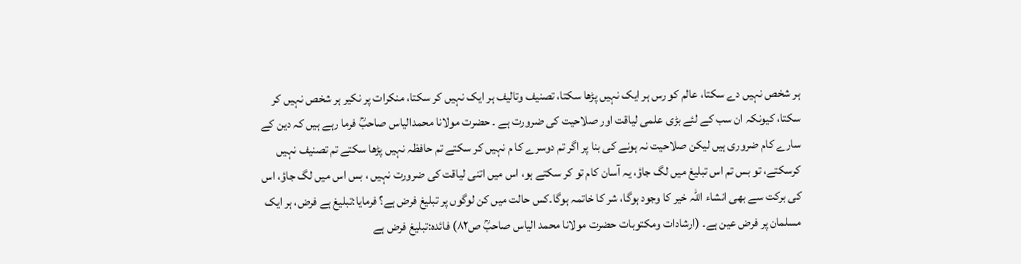ہر شخص نہیں دے سکتا، عالم کو رس ہر ایک نہیں پڑھا سکتا، تصنیف وتالیف ہر ایک نہیں کر سکتا، منکرات پر نکیر ہر شخص نہیں کر سکتا، کیونکہ ان سب کے لئے بڑی علمی لیاقت اور صلاحیت کی ضرورت ہے ۔ حضرت مولانا محمدالیاس صاحبؒ فرما رہے ہیں کہ دین کے سارے کام ضروری ہیں لیکن صلاحیت نہ ہونے کی بنا پر اگر تم دوسرے کا م نہیں کر سکتے تم حافظہ نہیں پڑھا سکتے تم تصنیف نہیں کرسکتے، تو بس تم اس تبلیغ میں لگ جاؤ، یہ آسان کام تو کر سکتے ہو، اس میں اتنی لیاقت کی ضرورت نہیں ، بس اس میں لگ جاؤ، اس کی برکت سے بھی انشاء اللہ خیر کا وجود ہوگا، شر کا خاتمہ ہوگا۔کس حالت میں کن لوگوں پر تبلیغ فرض ہے؟ فرمایا:تبلیغ ہے فرض، ہر ایک مسلمان پر فرض عین ہے۔ (ارشادات ومکتوبات حضرت مولانا محمد الیاس صاحبؒ ص۸۲) فائدہ:تبلیغ فرض ہے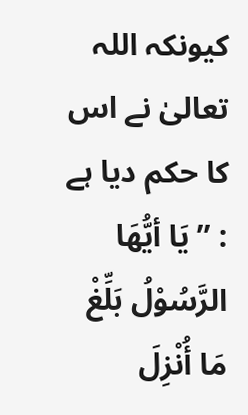کیونکہ اللہ تعالیٰ نے اس کا حکم دیا ہے : ’’ یَا أیُّھَا الرَّسُوْلُ بَلِّغْ مَا أُنْزِلَ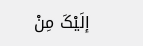إلَیْکَ مِنْ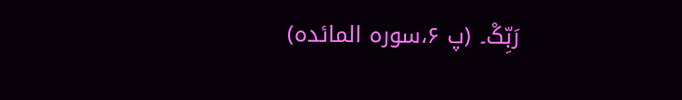رَبِّکْ۔ (پ ۶،سورہ المائدہ)